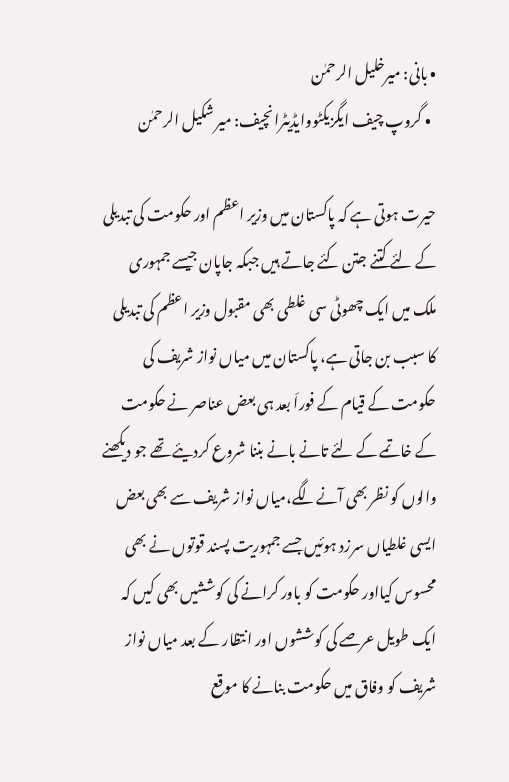• بانی: میرخلیل الرحمٰن
  • گروپ چیف ایگزیکٹووایڈیٹرانچیف: میر شکیل الرحمٰن

حیرت ہوتی ہے کہ پاکستان میں وزیر اعظم اور حکومت کی تبدیلی کے لئے کتنے جتن کئے جاتے ہیں جبکہ جاپان جیسے جمہوری ملک میں ایک چھوٹی سی غلطی بھی مقبول وزیر اعظم کی تبدیلی کا سبب بن جاتی ہے، پاکستان میں میاں نواز شریف کی حکومت کے قیام کے فوراَ بعد ہی بعض عناصر نے حکومت کے خاتمے کے لئے تانے بانے بننا شروع کردیئے تھے جو دیکھنے والوں کو نظر بھی آنےلگے،میاں نواز شریف سے بھی بعض ایسی غلطیاں سرزد ہوئیں جسے جمہوریت پسند قوتوں نے بھی محسوس کیااور حکومت کو باور کرانے کی کوششیں بھی کیں کہ ایک طویل عرصے کی کوششوں اور انتظار کے بعد میاں نواز شریف کو وفاق میں حکومت بنانے کا موقع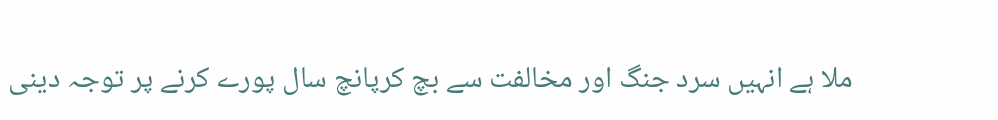ملا ہے انہیں سرد جنگ اور مخالفت سے بچ کرپانچ سال پورے کرنے پر توجہ دینی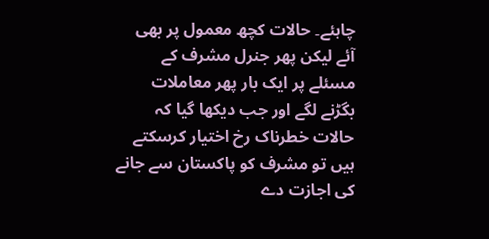چاہئے۔ حالات کچھ معمول پر بھی آئے لیکن پھر جنرل مشرف کے مسئلے پر ایک بار پھر معاملات بگڑنے لگے اور جب دیکھا گیا کہ حالات خطرناک رخ اختیار کرسکتے ہیں تو مشرف کو پاکستان سے جانے کی اجازت دے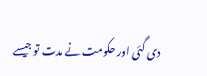دی گئی اور حکومت نے مدت تو جیسے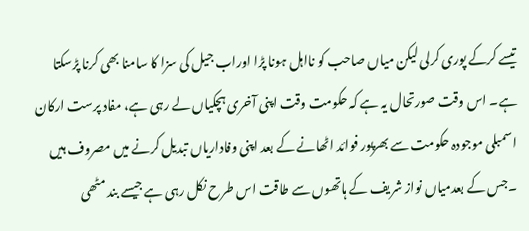تیسے کرکے پوری کرلی لیکن میاں صاحب کو نااہل ہونا پڑا اوراب جیل کی سزا کا سامنا بھی کرنا پڑسکتا ہے۔ اس وقت صورتحال یہ ہے کہ حکومت وقت اپنی آخری ہچکیاں لے رہی ہے، مفاد پرست ارکان اسمبلی موجودہ حکومت سے بھرپور فوائد اٹھانے کے بعد اپنی وفاداریاں تبدیل کرنے میں مصروف ہیں ۔جس کے بعدمیاں نواز شریف کے ہاتھوں سے طاقت اس طرح نکل رہی ہے جیسے بند مٹھی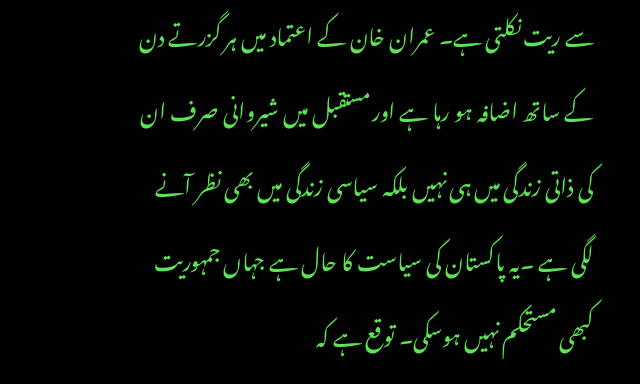سے ریت نکلتی ہے۔ عمران خان کے اعتماد میں ہر گزرتے دن کے ساتھ اضافہ ہو رہا ہے اور مستقبل میں شیروانی صرف ان کی ذاتی زندگی میں ہی نہیں بلکہ سیاسی زندگی میں بھی نظر آنے لگی ہے ۔یہ پاکستان کی سیاست کا حال ہے جہاں جمہوریت کبھی مستحکم نہیں ہوسکی۔ توقع ہے کہ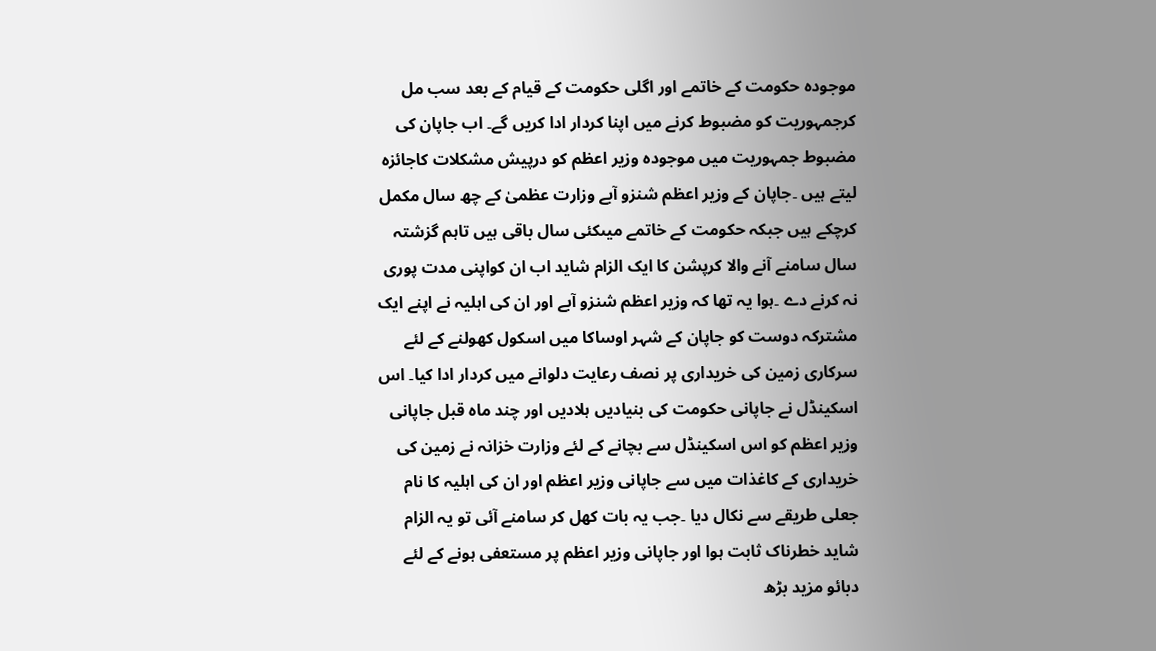موجودہ حکومت کے خاتمے اور اگلی حکومت کے قیام کے بعد سب مل کرجمہوریت کو مضبوط کرنے میں اپنا کردار ادا کریں گے۔ اب جاپان کی مضبوط جمہوریت میں موجودہ وزیر اعظم کو درپیش مشکلات کاجائزہ لیتے ہیں ۔جاپان کے وزیر اعظم شنزو آبے وزارت عظمیٰ کے چھ سال مکمل کرچکے ہیں جبکہ حکومت کے خاتمے میںکئی سال باقی ہیں تاہم گزشتہ سال سامنے آنے والا کرپشن کا ایک الزام شاید اب ان کواپنی مدت پوری نہ کرنے دے ۔ہوا یہ تھا کہ وزیر اعظم شنزو آبے اور ان کی اہلیہ نے اپنے ایک مشترکہ دوست کو جاپان کے شہر اوساکا میں اسکول کھولنے کے لئے سرکاری زمین کی خریداری پر نصف رعایت دلوانے میں کردار ادا کیا۔ اس اسکینڈل نے جاپانی حکومت کی بنیادیں ہلادیں اور چند ماہ قبل جاپانی وزیر اعظم کو اس اسکینڈل سے بچانے کے لئے وزارت خزانہ نے زمین کی خریداری کے کاغذات میں سے جاپانی وزیر اعظم اور ان کی اہلیہ کا نام جعلی طریقے سے نکال دیا ۔جب یہ بات کھل کر سامنے آئی تو یہ الزام شاید خطرناک ثابت ہوا اور جاپانی وزیر اعظم پر مستعفی ہونے کے لئے دبائو مزید بڑھ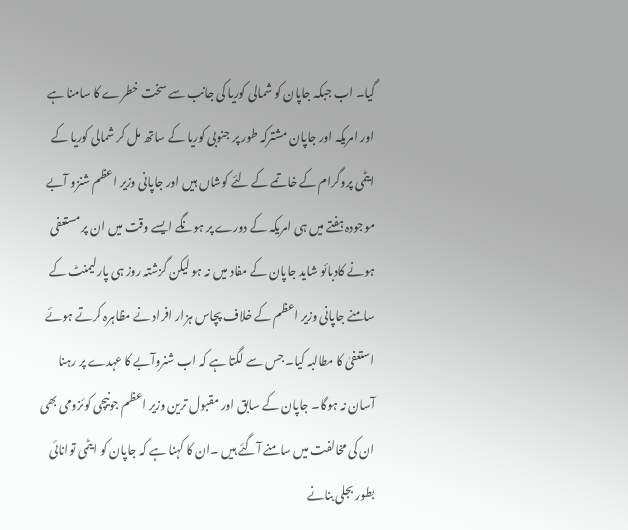گیا۔ اب جبکہ جاپان کو شمالی کوریا کی جانب سے سخت خطرے کا سامنا ہے اور امریکہ اور جاپان مشترکہ طور پر جنوبی کوریا کے ساتھ مل کر شمالی کوریا کے ایٹمی پروگرام کے خاتمے کے لئے کوشاں ہیں اور جاپانی وزیر اعظم شنزو آبے موجودہ ہفتے میں ہی امریکہ کے دورے پر ہونگے ایسے وقت میں ان پر مستعفی ہونے کادبائو شاید جاپان کے مفاد میں نہ ہو لیکن گزشتہ روز ہی پارلیمنٹ کے سامنے جاپانی وزیر اعظم کے خلاف پچاس ہزار افراد نے مظاہرہ کرتے ہوئے استعفیٰ کا مطالبہ کیا۔ جس سے لگتا ہے کہ اب شنروآبے کا عہدے پر رہنا آسان نہ ہوگا۔ جاپان کے سابق اور مقبول ترین وزیر اعظم جونیچی کوئزومی بھی ان کی مخالفت میں سامنے آگئے ہیں ۔ان کا کہنا ہے کہ جاپان کو ایٹمی توانائی بطور بجلی بنانے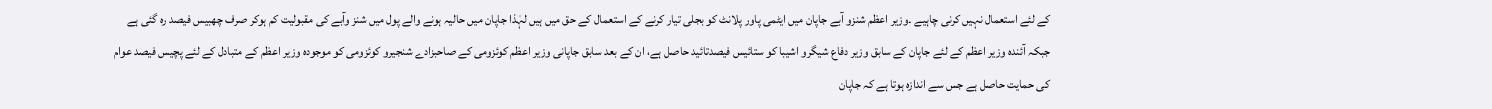کے لئے استعمال نہیں کرنی چاہیے ۔وزیر اعظم شنزو آبے جاپان میں ایٹمی پاور پلانٹ کو بجلی تیار کرنے کے استعمال کے حق میں ہیں لہٰذا جاپان میں حالیہ ہونے والے پول میں شنز وآبے کی مقبولیت کم ہوکر صرف چھبیس فیصد رہ گئی ہے جبکہ آئندہ وزیر اعظم کے لئے جاپان کے سابق وزیر دفاع شیگرو اشیبا کو ستائیس فیصدتائید حاصل ہے، ان کے بعد سابق جاپانی وزیر اعظم کوئزومی کے صاحبزادے شنجیرو کوئزومی کو موجودہ وزیر اعظم کے متبادل کے لئے پچیس فیصد عوام کی حمایت حاصل ہے جس سے اندازہ ہوتا ہے کہ جاپان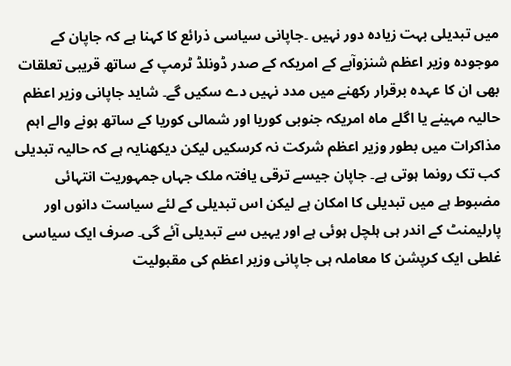میں تبدیلی بہت زیادہ دور نہیں ۔جاپانی سیاسی ذرائع کا کہنا ہے کہ جاپان کے موجودہ وزیر اعظم شنزوآبے کے امریکہ کے صدر ڈونلڈ ٹرمپ کے ساتھ قریبی تعلقات بھی ان کا عہدہ برقرار رکھنے میں مدد نہیں دے سکیں گے۔ شاید جاپانی وزیر اعظم حالیہ مہینے یا اگلے ماہ امریکہ جنوبی کوریا اور شمالی کوریا کے ساتھ ہونے والے اہم مذاکرات میں بطور وزیر اعظم شرکت نہ کرسکیں لیکن دیکھنایہ ہے کہ حالیہ تبدیلی کب تک رونما ہوتی ہے۔ جاپان جیسے ترقی یافتہ ملک جہاں جمہوریت انتہائی مضبوط ہے میں تبدیلی کا امکان ہے لیکن اس تبدیلی کے لئے سیاست دانوں اور پارلیمنٹ کے اندر ہی ہلچل ہوئی ہے اور یہیں سے تبدیلی آئے گی۔ صرف ایک سیاسی غلطی ایک کرپشن کا معاملہ ہی جاپانی وزیر اعظم کی مقبولیت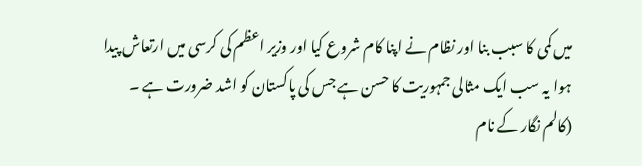میں کمی کا سبب بنا اور نظام نے اپنا کام شروع کیا اور وزیر اعظم کی کرسی میں ارتعاش پیدا ہوا یہ سب ایک مثالی جمہوریت کا حسن ہے جس کی پاکستان کو اشد ضرورت ہے ۔
(کالم نگار کے نام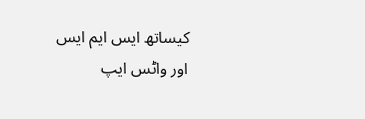کیساتھ ایس ایم ایس اور واٹس ایپ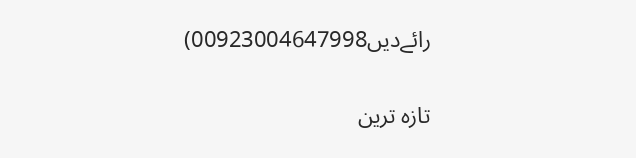رائےدیں00923004647998)

تازہ ترین